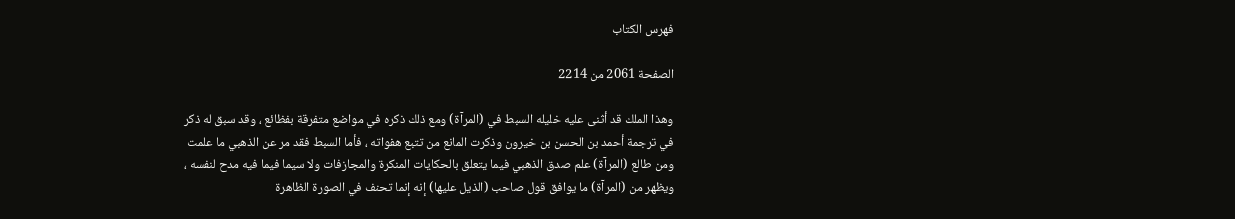فهرس الكتاب

الصفحة 2061 من 2214

وهذا الملك قد أثنى عليه خليله السبط في (المرآة) ومع ذلك ذكره في مواضع متفرقة بفظائع ، وقد سبق له ذكر في ترجمة أحمد بن الحسن بن خيرون وذكرت المانع من تتبع هفواته ، فأما السبط فقد مر عن الذهبي ما علمت ومن طالع (المرآة) علم صدق الذهبي فيما يتعلق بالحكايات المنكرة والمجازفات ولا سيما فيما فيه مدح لنفسه ، ويظهر من (المرآة) ما يوافق قول صاحب (الذيل عليها) إنه إنما تحنف في الصورة الظاهرة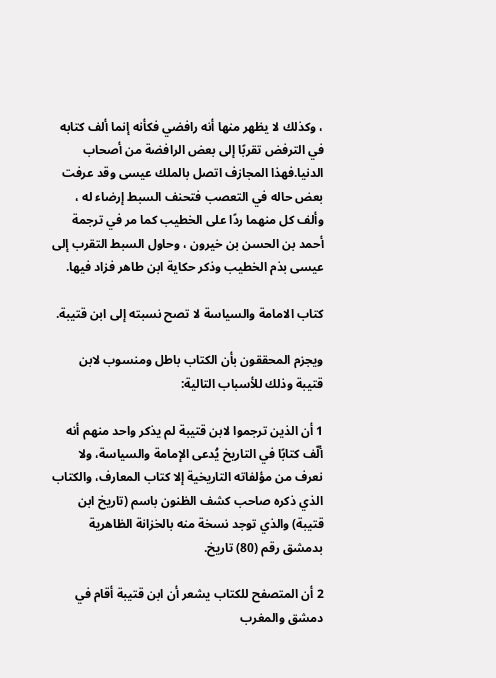، وكذلك لا يظهر منها أنه رافضي فكأنه إنما ألف كتابه في الترفض تقربًا إلى بعض الرافضة من أصحاب الدنيا.فهذا المجازف اتصل بالملك عيسى وقد عرفت بعض حاله في التعصب فتحنف السبط إرضاء له ، وألف كل منهما ردًا على الخطيب كما مر في ترجمة أحمد بن الحسن بن خيرون ، وحاول السبط التقرب إلى عيسى بذم الخطيب وذكر حكاية ابن طاهر فزاد فيها.

كتاب الامامة والسياسة لا تصح نسبته إلى ابن قتيبة.

ويجزم المحققون بأن الكتاب باطل ومنسوب لابن قتيبة وذلك للأسباب التالية:

1 أن الذين ترجموا لابن قتيبة لم يذكر واحد منهم أنه ألّف كتابًا في التاريخ يُدعى الإمامة والسياسة، ولا نعرف من مؤلفاته التاريخية إلا كتاب المعارف، والكتاب الذي ذكره صاحب كشف الظنون باسم (تاريخ ابن قتيبة) والذي توجد نسخة منه بالخزانة الظاهرية بدمشق رقم (80) تاريخ.

2 أن المتصفح للكتاب يشعر أن ابن قتيبة أقام في دمشق والمغرب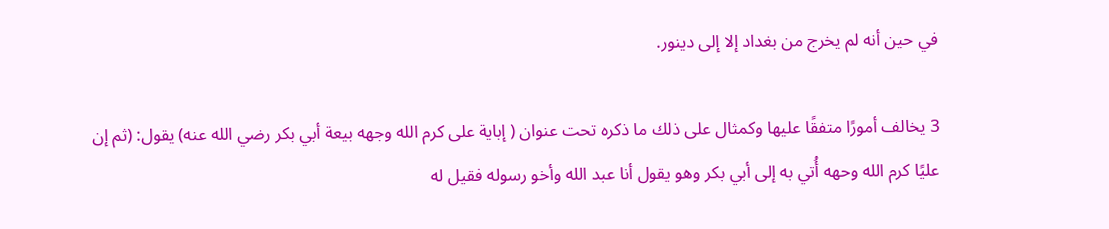في حين أنه لم يخرج من بغداد إلا إلى دينور.

3 يخالف أمورًا متفقًا عليها وكمثال على ذلك ما ذكره تحت عنوان ( إباية على كرم الله وجهه بيعة أبي بكر رضي الله عنه) يقول: (ثم إن عليًا كرم الله وحهه أُتي به إلى أبي بكر وهو يقول أنا عبد الله وأخو رسوله فقيل له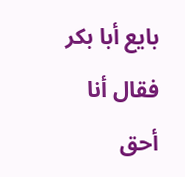بايع أبا بكر فقال أنا أحق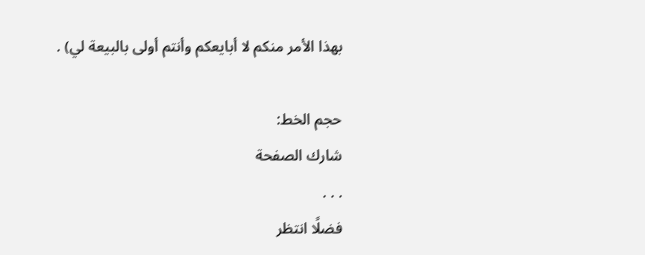بهذا الأمر منكم لا أبايعكم وأنتم أولى بالبيعة لي) .

حجم الخط:
شارك الصفحة
. . .
فضلًا انتظر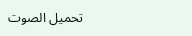تحميل الصوت